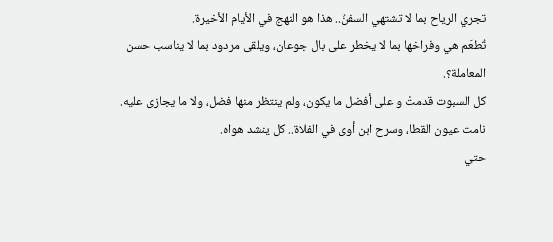تجري الرياح بما لا تشتهي السفنُ.. هذا هو النهج في الأيام الأخيرة.
تُطعَم هي وفراخها بما لا يخطر على بال جوعان، ويلقى مردود بما لا يناسب حسن المعاملة؟.
كل السبوت قدمتْ و على أفضل ما يكون، ولم ينتظر منها فضل، ولا ما يجازى عليه.
نامت عيون القطا، وسرح ابن أوى في الفلاة.. كل ينشد هواه.
حتي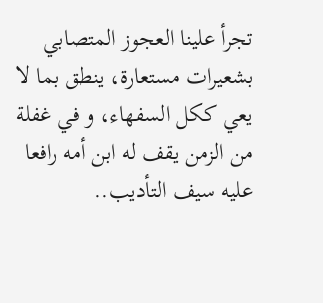تجرأ علينا العجوز المتصابي بشعيرات مستعارة، ينطق بما لا يعي ككل السفهاء، و في غفلة من الزمن يقف له ابن أمه رافعا عليه سيف التأديب..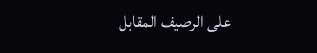على الرصيف المقابل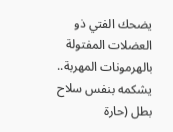يضحك الفتي ذو العضلات المفتولة بالهرمونات المهربة.. يشكمه بنفس سلاح بطل (حارة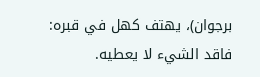برجوان)، يهتف كهل في قبره: فاقد الشيء لا يعطيه.